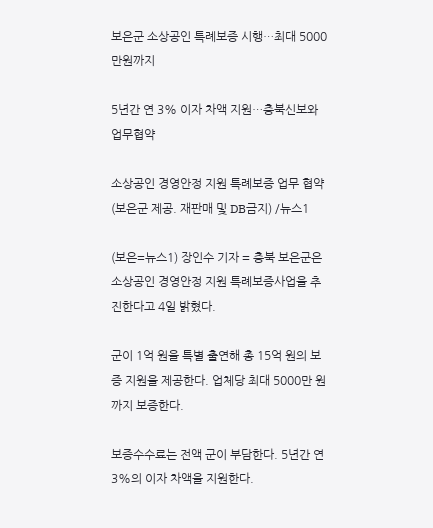보은군 소상공인 특례보증 시행…최대 5000만원까지

5년간 연 3% 이자 차액 지원…충북신보와 업무협약

소상공인 경영안정 지원 특례보증 업무 협약(보은군 제공. 재판매 및 DB금지) /뉴스1

(보은=뉴스1) 장인수 기자 = 충북 보은군은 소상공인 경영안정 지원 특례보증사업을 추진한다고 4일 밝혔다.

군이 1억 원을 특별 출연해 총 15억 원의 보증 지원을 제공한다. 업체당 최대 5000만 원까지 보증한다.

보증수수료는 전액 군이 부담한다. 5년간 연 3%의 이자 차액을 지원한다.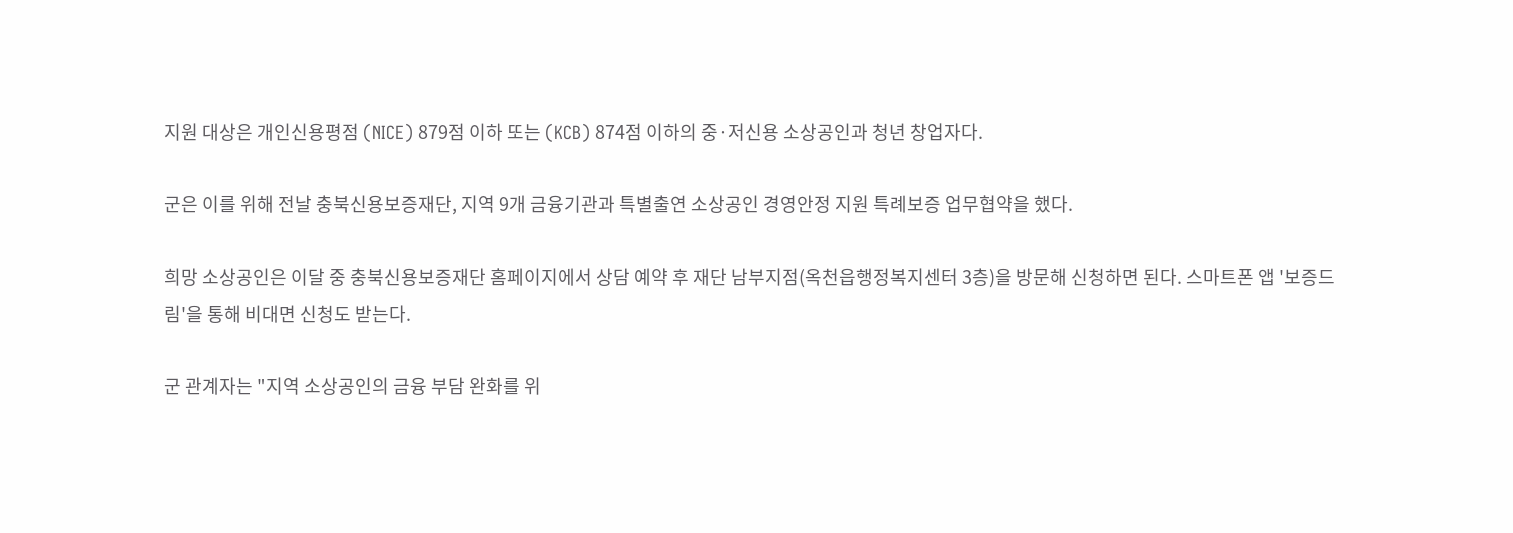지원 대상은 개인신용평점 (NICE) 879점 이하 또는 (KCB) 874점 이하의 중·저신용 소상공인과 청년 창업자다.

군은 이를 위해 전날 충북신용보증재단, 지역 9개 금융기관과 특별출연 소상공인 경영안정 지원 특례보증 업무협약을 했다.

희망 소상공인은 이달 중 충북신용보증재단 홈페이지에서 상담 예약 후 재단 남부지점(옥천읍행정복지센터 3층)을 방문해 신청하면 된다. 스마트폰 앱 '보증드림'을 통해 비대면 신청도 받는다.

군 관계자는 "지역 소상공인의 금융 부담 완화를 위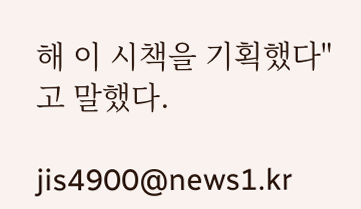해 이 시책을 기획했다"고 말했다.

jis4900@news1.kr